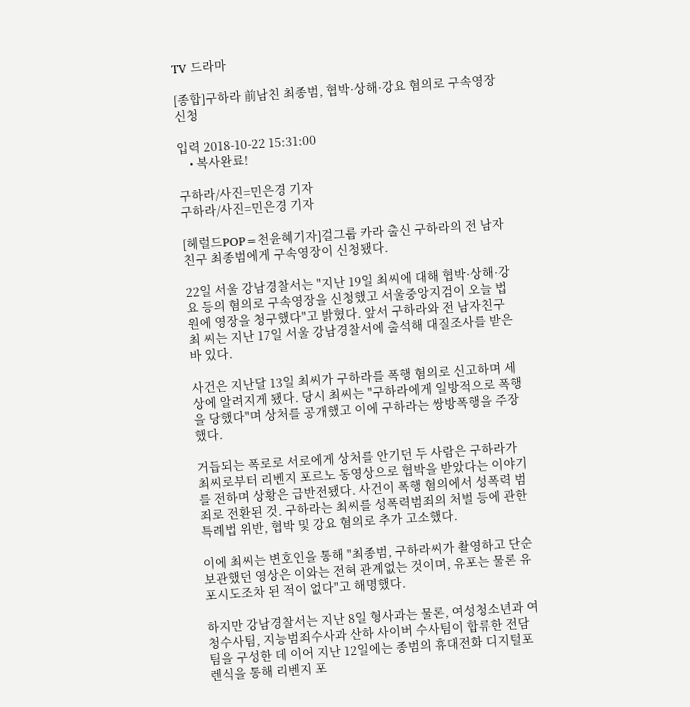TV 드라마

[종합]구하라 前남친 최종범, 협박·상해·강요 혐의로 구속영장 신청

입력 2018-10-22 15:31:00
    • 복사완료!

구하라/사진=민은경 기자
구하라/사진=민은경 기자

[헤럴드POP=천윤혜기자]걸그룹 카라 출신 구하라의 전 남자친구 최종범에게 구속영장이 신청됐다.

22일 서울 강남경찰서는 "지난 19일 최씨에 대해 협박·상해·강요 등의 혐의로 구속영장을 신청했고 서울중앙지검이 오늘 법원에 영장을 청구했다"고 밝혔다. 앞서 구하라와 전 남자친구 최 씨는 지난 17일 서울 강남경찰서에 출석해 대질조사를 받은 바 있다.

사건은 지난달 13일 최씨가 구하라를 폭행 혐의로 신고하며 세상에 알려지게 됐다. 당시 최씨는 "구하라에게 일방적으로 폭행을 당했다"며 상처를 공개했고 이에 구하라는 쌍방폭행을 주장했다.

거듭되는 폭로로 서로에게 상처를 안기던 두 사람은 구하라가 최씨로부터 리벤지 포르노 동영상으로 협박을 받았다는 이야기를 전하며 상황은 급반전됐다. 사건이 폭행 혐의에서 성폭력 범죄로 전환된 것. 구하라는 최씨를 성폭력범죄의 처벌 등에 관한 특례법 위반, 협박 및 강요 혐의로 추가 고소했다.

이에 최씨는 변호인을 통해 "최종범, 구하라씨가 촬영하고 단순 보관했던 영상은 이와는 전혀 관계없는 것이며, 유포는 물론 유포시도조차 된 적이 없다"고 해명했다.

하지만 강남경찰서는 지난 8일 형사과는 물론, 여성청소년과 여청수사팀, 지능범죄수사과 산하 사이버 수사팀이 합류한 전담팀을 구성한 데 이어 지난 12일에는 종범의 휴대전화 디지털포렌식을 통해 리벤지 포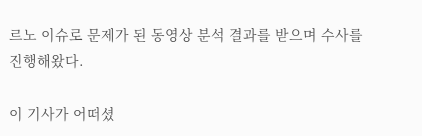르노 이슈로 문제가 된 동영상 분석 결과를 받으며 수사를 진행해왔다.

이 기사가 어떠셨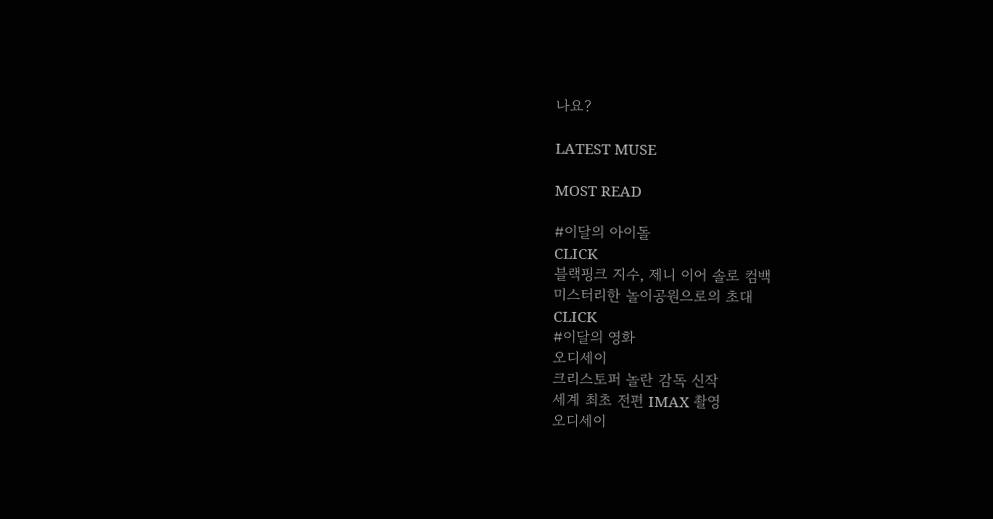나요?

LATEST MUSE

MOST READ

#이달의 아이돌
CLICK
블랙핑크 지수, 제니 이어 솔로 컴백
미스터리한 놀이공원으로의 초대
CLICK
#이달의 영화
오디세이
크리스토퍼 놀란 감독 신작
세계 최초 전편 IMAX 촬영
오디세이